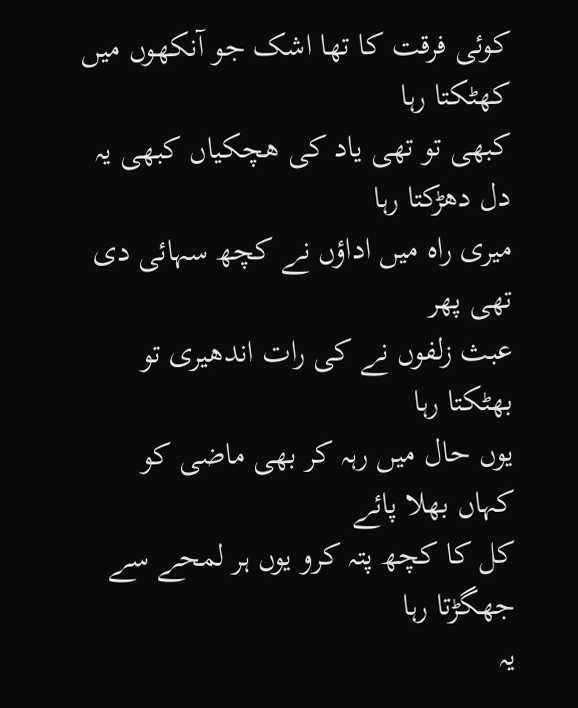کوئی فرقت کا تھا اشک جو آنکھوں میں کھٹکتا رہا
کبھی تو تھی یاد کی ھچکیاں کبھی یہ دل دھڑکتا رہا
میری راہ میں اداؤں نے کچھ سہائی دی تھی پھر
عبث زلفوں نے کی رات اندھیری تو بھٹکتا رہا
یوں حال میں رہہ کر بھی ماضی کو کہاں بھلا پائے
کل کا کچھ پتہ کرو یوں ہر لمحے سے جھگڑتا رہا
یہ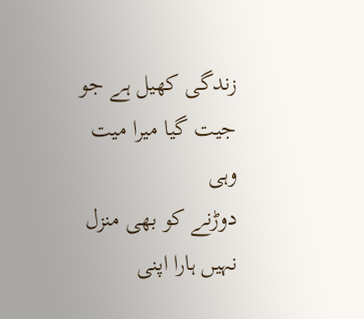زندگی کھیل ہے جو جیت گیا میرا میت وہی
دوڑنے کو بھی منزل نہیں ہارا اپنی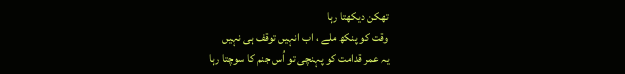تھکن دیکھتا رہا
وقت کو پنکھ ملے ، اب انہیں توقف ہی نہیں
یہ عمر قدامت کو پہنچی تو اُس جنم کا سوچتا رہا